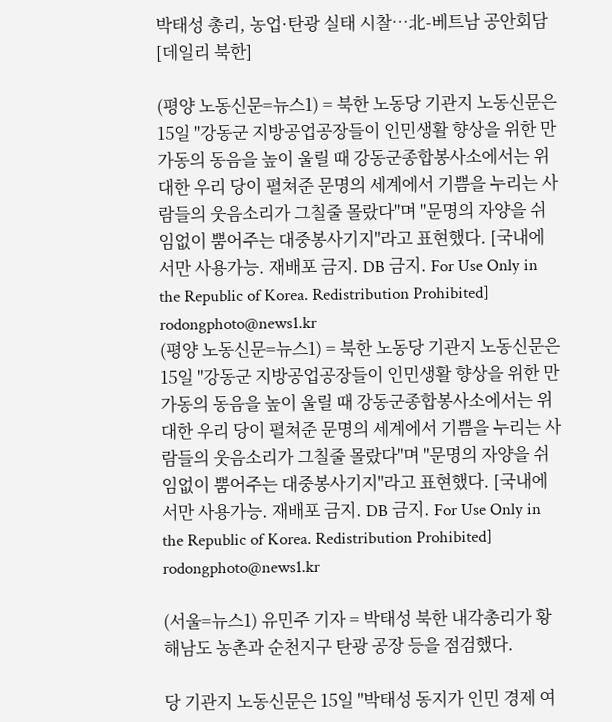박태성 총리, 농업·탄광 실태 시찰…北-베트남 공안회담 [데일리 북한]

(평양 노동신문=뉴스1) = 북한 노동당 기관지 노동신문은 15일 "강동군 지방공업공장들이 인민생활 향상을 위한 만가동의 동음을 높이 울릴 때 강동군종합봉사소에서는 위대한 우리 당이 펼쳐준 문명의 세계에서 기쁨을 누리는 사람들의 웃음소리가 그칠줄 몰랐다"며 "문명의 자양을 쉬임없이 뿜어주는 대중봉사기지"라고 표현했다. [국내에서만 사용가능. 재배포 금지. DB 금지. For Use Only in the Republic of Korea. Redistribution Prohibited] rodongphoto@news1.kr
(평양 노동신문=뉴스1) = 북한 노동당 기관지 노동신문은 15일 "강동군 지방공업공장들이 인민생활 향상을 위한 만가동의 동음을 높이 울릴 때 강동군종합봉사소에서는 위대한 우리 당이 펼쳐준 문명의 세계에서 기쁨을 누리는 사람들의 웃음소리가 그칠줄 몰랐다"며 "문명의 자양을 쉬임없이 뿜어주는 대중봉사기지"라고 표현했다. [국내에서만 사용가능. 재배포 금지. DB 금지. For Use Only in the Republic of Korea. Redistribution Prohibited] rodongphoto@news1.kr

(서울=뉴스1) 유민주 기자 = 박태성 북한 내각총리가 황해남도 농촌과 순천지구 탄광 공장 등을 점검했다.

당 기관지 노동신문은 15일 "박태성 동지가 인민 경제 여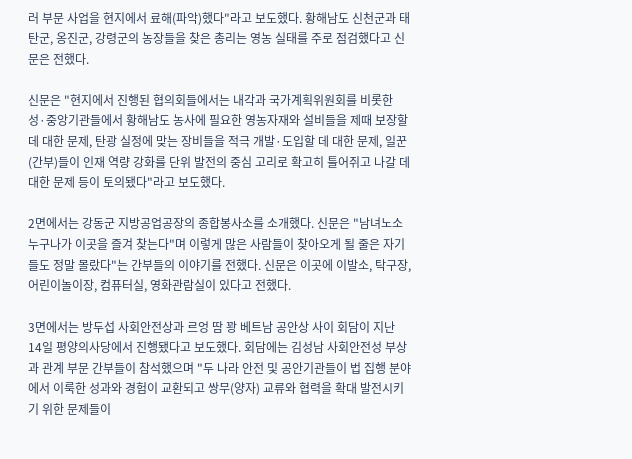러 부문 사업을 현지에서 료해(파악)했다"라고 보도했다. 황해남도 신천군과 태탄군, 옹진군, 강령군의 농장들을 찾은 총리는 영농 실태를 주로 점검했다고 신문은 전했다.

신문은 "현지에서 진행된 협의회들에서는 내각과 국가계획위원회를 비롯한 성·중앙기관들에서 황해남도 농사에 필요한 영농자재와 설비들을 제때 보장할 데 대한 문제, 탄광 실정에 맞는 장비들을 적극 개발·도입할 데 대한 문제, 일꾼(간부)들이 인재 역량 강화를 단위 발전의 중심 고리로 확고히 틀어쥐고 나갈 데 대한 문제 등이 토의됐다"라고 보도했다.

2면에서는 강동군 지방공업공장의 종합봉사소를 소개했다. 신문은 "남녀노소 누구나가 이곳을 즐겨 찾는다"며 이렇게 많은 사람들이 찾아오게 될 줄은 자기들도 정말 몰랐다"는 간부들의 이야기를 전했다. 신문은 이곳에 이발소, 탁구장, 어린이놀이장, 컴퓨터실, 영화관람실이 있다고 전했다.

3면에서는 방두섭 사회안전상과 르엉 땀 꽝 베트남 공안상 사이 회담이 지난 14일 평양의사당에서 진행됐다고 보도했다. 회담에는 김성남 사회안전성 부상과 관계 부문 간부들이 참석했으며 "두 나라 안전 및 공안기관들이 법 집행 분야에서 이룩한 성과와 경험이 교환되고 쌍무(양자) 교류와 협력을 확대 발전시키기 위한 문제들이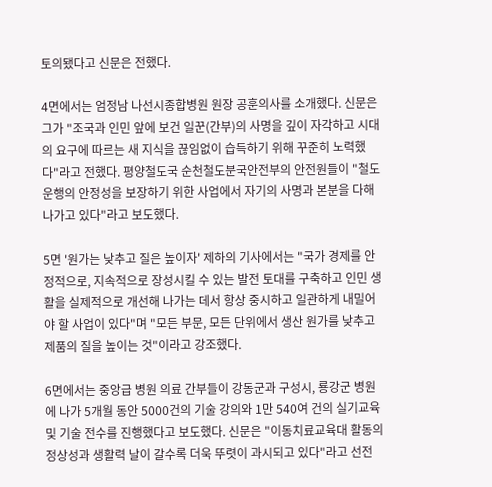토의됐다고 신문은 전했다.

4면에서는 엄정남 나선시종합병원 원장 공훈의사를 소개했다. 신문은 그가 "조국과 인민 앞에 보건 일꾼(간부)의 사명을 깊이 자각하고 시대의 요구에 따르는 새 지식을 끊임없이 습득하기 위해 꾸준히 노력했다"라고 전했다. 평양철도국 순천철도분국안전부의 안전원들이 "철도 운행의 안정성을 보장하기 위한 사업에서 자기의 사명과 본분을 다해나가고 있다"라고 보도했다.

5면 '원가는 낮추고 질은 높이자' 제하의 기사에서는 "국가 경제를 안정적으로, 지속적으로 장성시킬 수 있는 발전 토대를 구축하고 인민 생활을 실제적으로 개선해 나가는 데서 항상 중시하고 일관하게 내밀어야 할 사업이 있다"며 "모든 부문, 모든 단위에서 생산 원가를 낮추고 제품의 질을 높이는 것"이라고 강조했다.

6면에서는 중앙급 병원 의료 간부들이 강동군과 구성시, 룡강군 병원에 나가 5개월 동안 5000건의 기술 강의와 1만 540여 건의 실기교육 및 기술 전수를 진행했다고 보도했다. 신문은 "이동치료교육대 활동의 정상성과 생활력 날이 갈수록 더욱 뚜렷이 과시되고 있다"라고 선전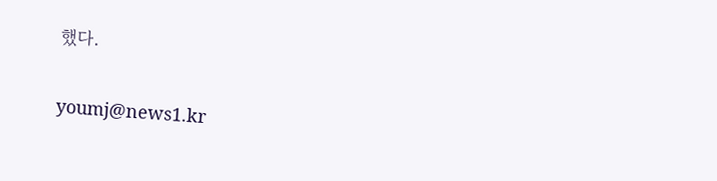했다.

youmj@news1.kr